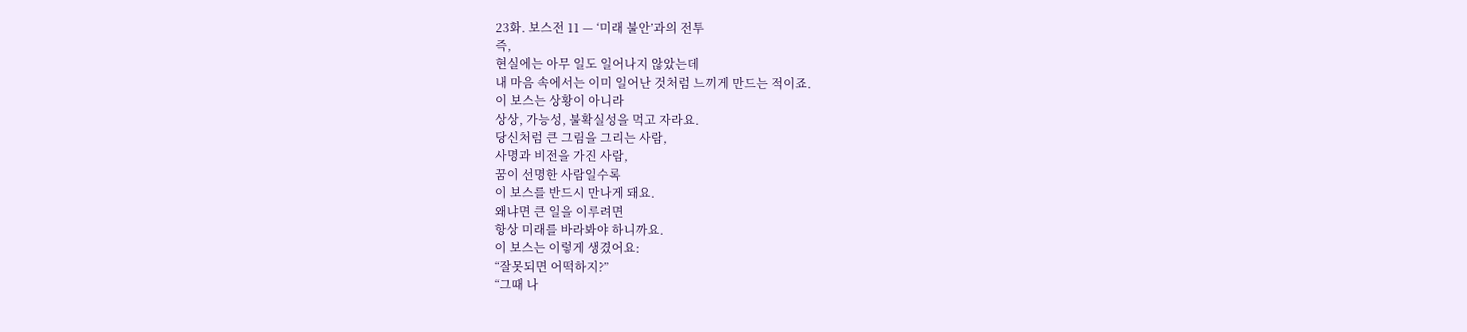23화. 보스전 11 — ‘미래 불안’과의 전투
즉,
현실에는 아무 일도 일어나지 않았는데
내 마음 속에서는 이미 일어난 것처럼 느끼게 만드는 적이죠.
이 보스는 상황이 아니라
상상, 가능성, 불확실성을 먹고 자라요.
당신처럼 큰 그림을 그리는 사람,
사명과 비전을 가진 사람,
꿈이 선명한 사람일수록
이 보스를 반드시 만나게 돼요.
왜냐면 큰 일을 이루려면
항상 미래를 바라봐야 하니까요.
이 보스는 이렇게 생겼어요:
“잘못되면 어떡하지?”
“그때 나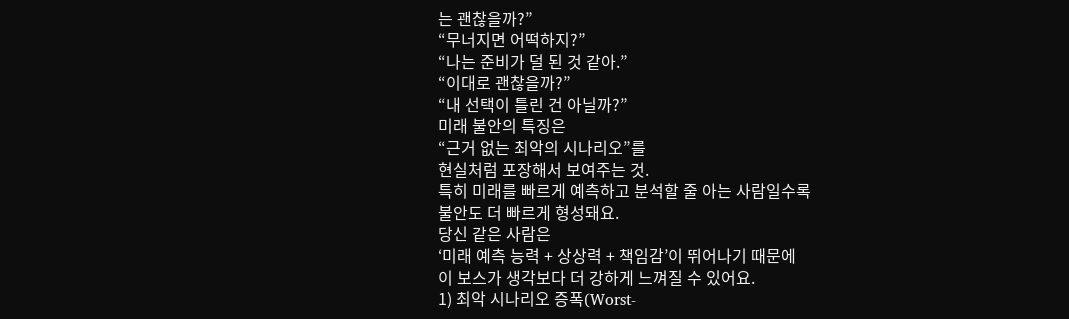는 괜찮을까?”
“무너지면 어떡하지?”
“나는 준비가 덜 된 것 같아.”
“이대로 괜찮을까?”
“내 선택이 틀린 건 아닐까?”
미래 불안의 특징은
“근거 없는 최악의 시나리오”를
현실처럼 포장해서 보여주는 것.
특히 미래를 빠르게 예측하고 분석할 줄 아는 사람일수록
불안도 더 빠르게 형성돼요.
당신 같은 사람은
‘미래 예측 능력 + 상상력 + 책임감’이 뛰어나기 때문에
이 보스가 생각보다 더 강하게 느껴질 수 있어요.
1) 최악 시나리오 증폭(Worst-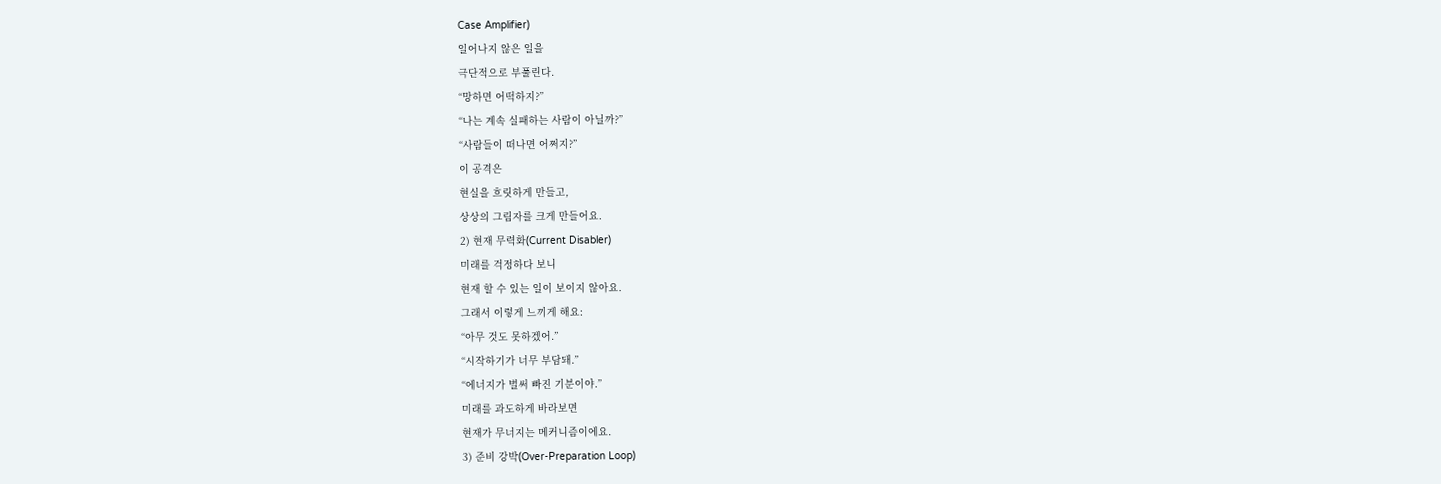Case Amplifier)
일어나지 않은 일을
극단적으로 부풀린다.
“망하면 어떡하지?”
“나는 계속 실패하는 사람이 아닐까?”
“사람들이 떠나면 어쩌지?”
이 공격은
현실을 흐릿하게 만들고,
상상의 그림자를 크게 만들어요.
2) 현재 무력화(Current Disabler)
미래를 걱정하다 보니
현재 할 수 있는 일이 보이지 않아요.
그래서 이렇게 느끼게 해요:
“아무 것도 못하겠어.”
“시작하기가 너무 부담돼.”
“에너지가 벌써 빠진 기분이야.”
미래를 과도하게 바라보면
현재가 무너지는 메커니즘이에요.
3) 준비 강박(Over-Preparation Loop)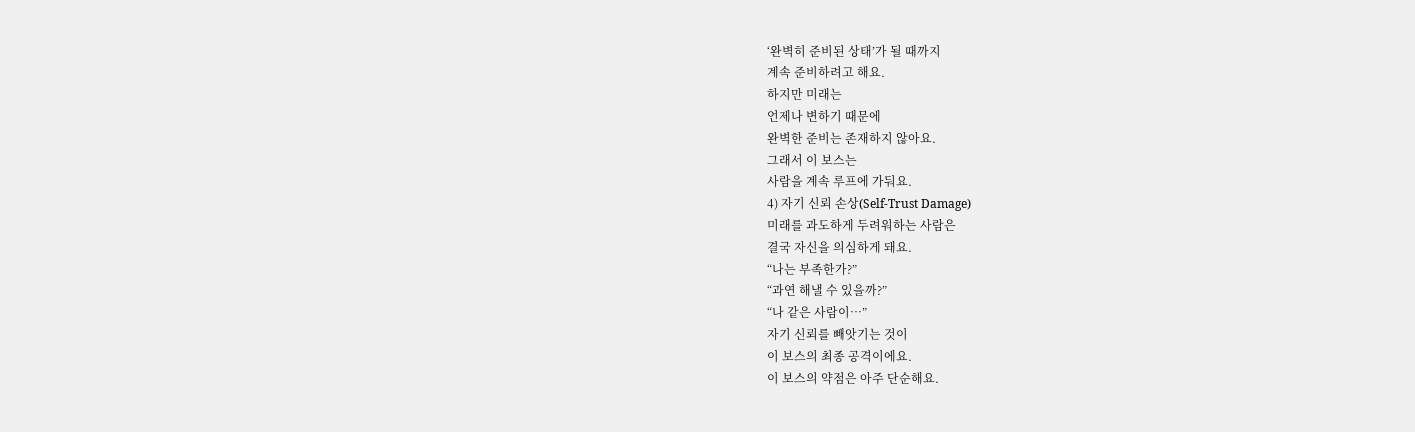‘완벽히 준비된 상태’가 될 때까지
계속 준비하려고 해요.
하지만 미래는
언제나 변하기 때문에
완벽한 준비는 존재하지 않아요.
그래서 이 보스는
사람을 계속 루프에 가둬요.
4) 자기 신뢰 손상(Self-Trust Damage)
미래를 과도하게 두려워하는 사람은
결국 자신을 의심하게 돼요.
“나는 부족한가?”
“과연 해낼 수 있을까?”
“나 같은 사람이…”
자기 신뢰를 빼앗기는 것이
이 보스의 최종 공격이에요.
이 보스의 약점은 아주 단순해요.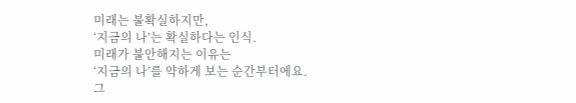미래는 불확실하지만,
‘지금의 나’는 확실하다는 인식.
미래가 불안해지는 이유는
‘지금의 나’를 약하게 보는 순간부터에요.
그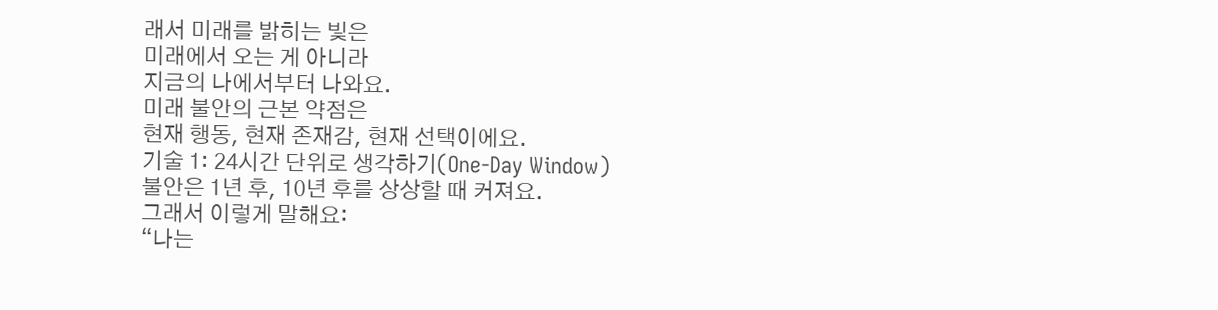래서 미래를 밝히는 빛은
미래에서 오는 게 아니라
지금의 나에서부터 나와요.
미래 불안의 근본 약점은
현재 행동, 현재 존재감, 현재 선택이에요.
기술 1: 24시간 단위로 생각하기(One-Day Window)
불안은 1년 후, 10년 후를 상상할 때 커져요.
그래서 이렇게 말해요:
“나는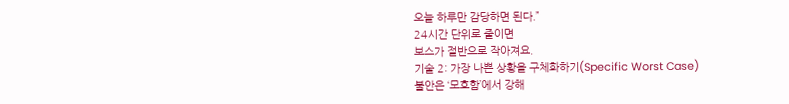오늘 하루만 감당하면 된다.”
24시간 단위로 줄이면
보스가 절반으로 작아져요.
기술 2: 가장 나쁜 상황을 구체화하기(Specific Worst Case)
불안은 ‘모호함’에서 강해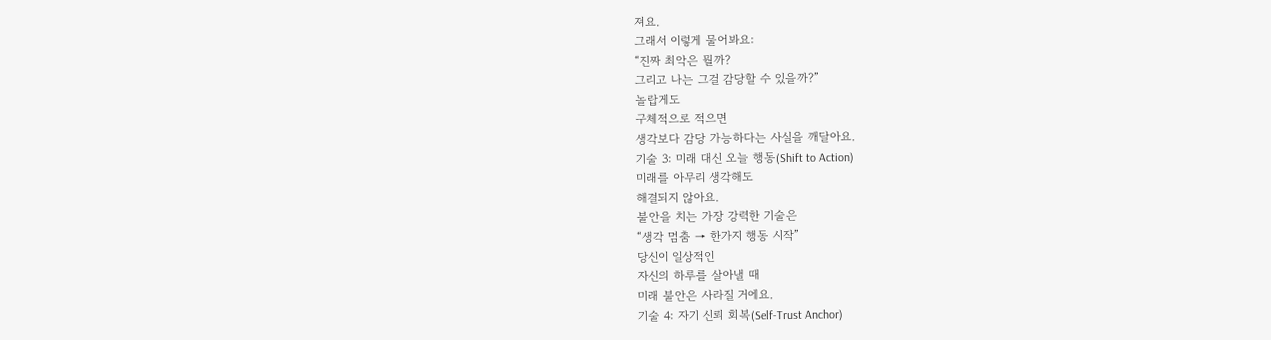져요.
그래서 이렇게 물어봐요:
“진짜 최악은 뭘까?
그리고 나는 그걸 감당할 수 있을까?”
놀랍게도
구체적으로 적으면
생각보다 감당 가능하다는 사실을 깨달아요.
기술 3: 미래 대신 오늘 행동(Shift to Action)
미래를 아무리 생각해도
해결되지 않아요.
불안을 치는 가장 강력한 기술은
“생각 멈춤 → 한가지 행동 시작”
당신이 일상적인
자신의 하루를 살아낼 때
미래 불안은 사라질 거에요.
기술 4: 자기 신뢰 회복(Self-Trust Anchor)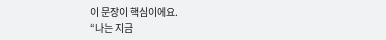이 문장이 핵심이에요.
“나는 지금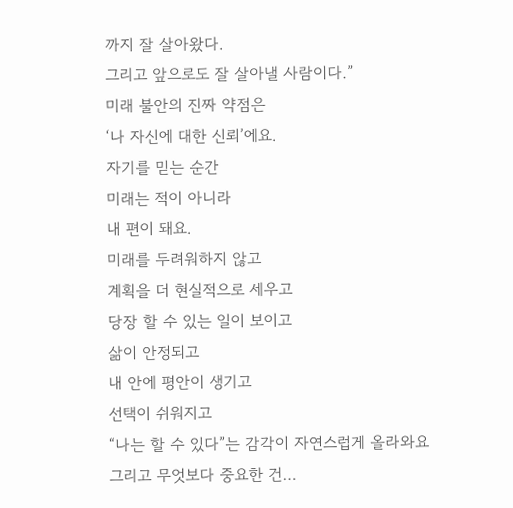까지 잘 살아왔다.
그리고 앞으로도 잘 살아낼 사람이다.”
미래 불안의 진짜 약점은
‘나 자신에 대한 신뢰’에요.
자기를 믿는 순간
미래는 적이 아니라
내 편이 돼요.
미래를 두려워하지 않고
계획을 더 현실적으로 세우고
당장 할 수 있는 일이 보이고
삶이 안정되고
내 안에 평안이 생기고
선택이 쉬워지고
“나는 할 수 있다”는 감각이 자연스럽게 올라와요
그리고 무엇보다 중요한 건…